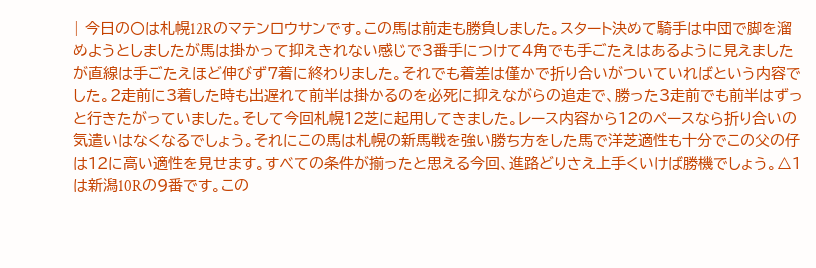| 今日の〇は札幌12Rのマテンロウサンです。この馬は前走も勝負しました。スタート決めて騎手は中団で脚を溜めようとしましたが馬は掛かって抑えきれない感じで3番手につけて4角でも手ごたえはあるように見えましたが直線は手ごたえほど伸びず7着に終わりました。それでも着差は僅かで折り合いがついていればという内容でした。2走前に3着した時も出遅れて前半は掛かるのを必死に抑えながらの追走で、勝った3走前でも前半はずっと行きたがっていました。そして今回札幌12芝に起用してきました。レース内容から12のペースなら折り合いの気遣いはなくなるでしょう。それにこの馬は札幌の新馬戦を強い勝ち方をした馬で洋芝適性も十分でこの父の仔は12に高い適性を見せます。すべての条件が揃ったと思える今回、進路どりさえ上手くいけば勝機でしょう。△1は新潟10Rの9番です。この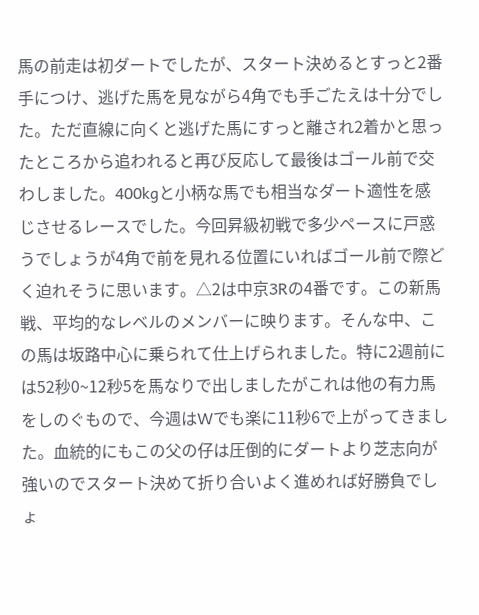馬の前走は初ダートでしたが、スタート決めるとすっと2番手につけ、逃げた馬を見ながら4角でも手ごたえは十分でした。ただ直線に向くと逃げた馬にすっと離され2着かと思ったところから追われると再び反応して最後はゴール前で交わしました。400kgと小柄な馬でも相当なダート適性を感じさせるレースでした。今回昇級初戦で多少ペースに戸惑うでしょうが4角で前を見れる位置にいればゴール前で際どく迫れそうに思います。△2は中京3Rの4番です。この新馬戦、平均的なレベルのメンバーに映ります。そんな中、この馬は坂路中心に乗られて仕上げられました。特に2週前には52秒0~12秒5を馬なりで出しましたがこれは他の有力馬をしのぐもので、今週はWでも楽に11秒6で上がってきました。血統的にもこの父の仔は圧倒的にダートより芝志向が強いのでスタート決めて折り合いよく進めれば好勝負でしょ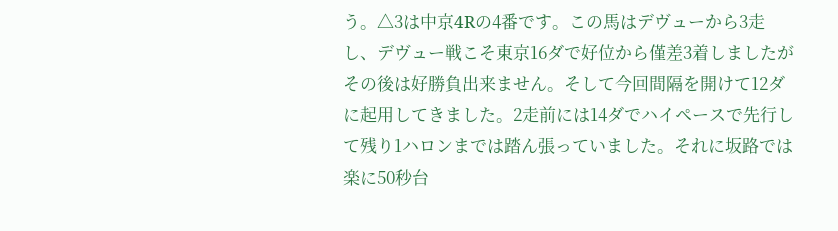う。△3は中京4Rの4番です。この馬はデヴューから3走し、デヴュー戦こそ東京16ダで好位から僅差3着しましたがその後は好勝負出来ません。そして今回間隔を開けて12ダに起用してきました。2走前には14ダでハイペースで先行して残り1ハロンまでは踏ん張っていました。それに坂路では楽に50秒台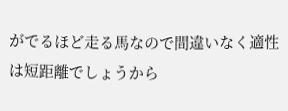がでるほど走る馬なので間違いなく適性は短距離でしょうから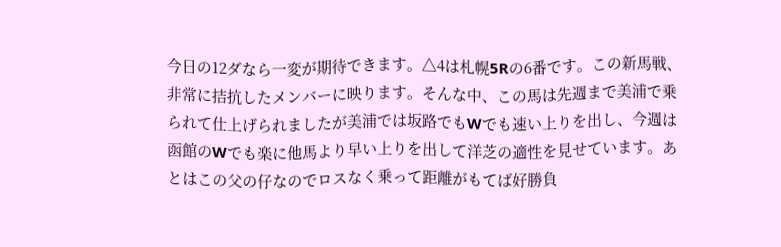今日の12ダなら一変が期待できます。△4は札幌5Rの6番です。この新馬戦、非常に拮抗したメンバーに映ります。そんな中、この馬は先週まで美浦で乗られて仕上げられましたが美浦では坂路でもWでも速い上りを出し、今週は函館のWでも楽に他馬より早い上りを出して洋芝の適性を見せています。あとはこの父の仔なのでロスなく乗って距離がもてば好勝負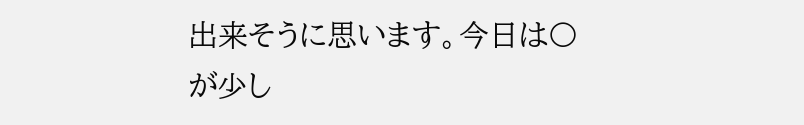出来そうに思います。今日は〇が少し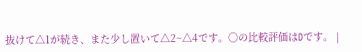抜けて△1が続き、また少し置いて△2~△4です。〇の比較評価はDです。 |